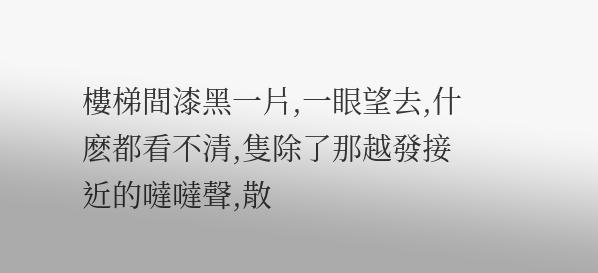樓梯間漆黑一片,一眼望去,什麽都看不清,隻除了那越發接近的噠噠聲,散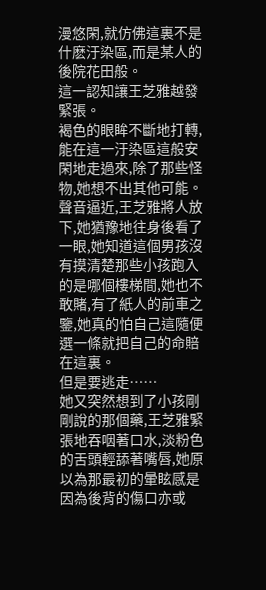漫悠閑,就仿佛這裏不是什麽汙染區,而是某人的後院花田般。
這一認知讓王芝雅越發緊張。
褐色的眼眸不斷地打轉,能在這一汙染區這般安閑地走過來,除了那些怪物,她想不出其他可能。
聲音逼近,王芝雅將人放下,她猶豫地往身後看了一眼,她知道這個男孩沒有摸清楚那些小孩跑入的是哪個樓梯間,她也不敢賭,有了紙人的前車之鑒,她真的怕自己這隨便選一條就把自己的命賠在這裏。
但是要逃走……
她又突然想到了小孩剛剛說的那個藥,王芝雅緊張地吞咽著口水,淡粉色的舌頭輕舔著嘴唇,她原以為那最初的暈眩感是因為後背的傷口亦或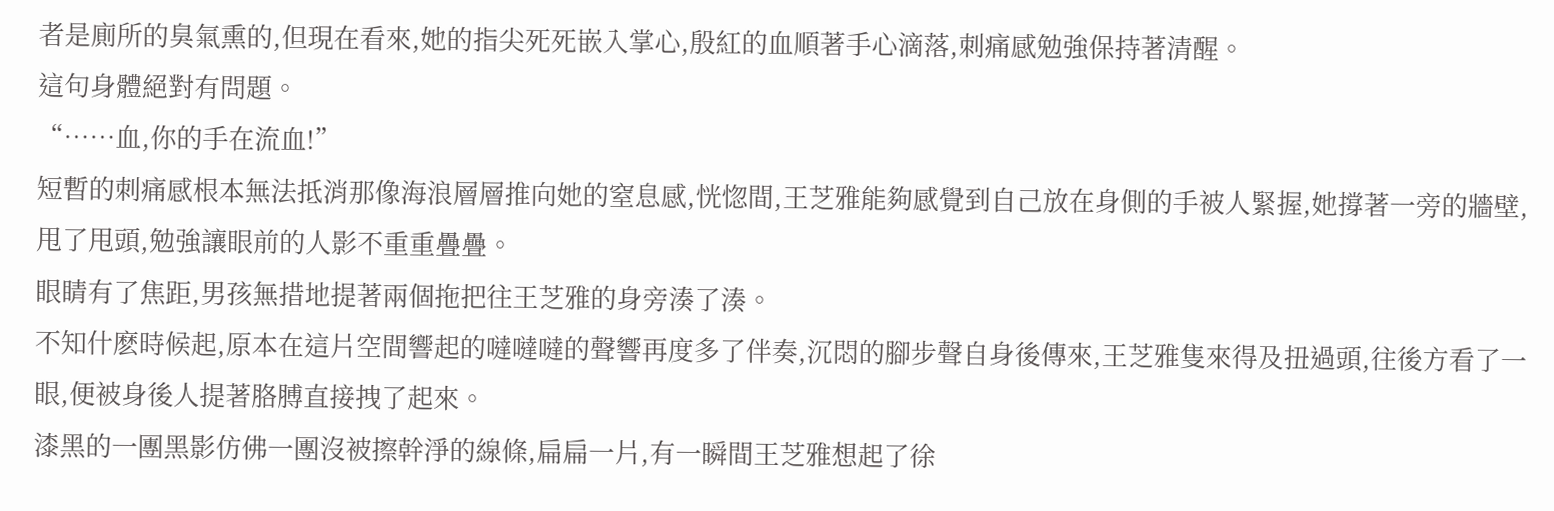者是廁所的臭氣熏的,但現在看來,她的指尖死死嵌入掌心,殷紅的血順著手心滴落,刺痛感勉強保持著清醒。
這句身體絕對有問題。
“……血,你的手在流血!”
短暫的刺痛感根本無法抵消那像海浪層層推向她的窒息感,恍惚間,王芝雅能夠感覺到自己放在身側的手被人緊握,她撐著一旁的牆壁,甩了甩頭,勉強讓眼前的人影不重重疊疊。
眼睛有了焦距,男孩無措地提著兩個拖把往王芝雅的身旁湊了湊。
不知什麽時候起,原本在這片空間響起的噠噠噠的聲響再度多了伴奏,沉悶的腳步聲自身後傳來,王芝雅隻來得及扭過頭,往後方看了一眼,便被身後人提著胳膊直接拽了起來。
漆黑的一團黑影仿佛一團沒被擦幹淨的線條,扁扁一片,有一瞬間王芝雅想起了徐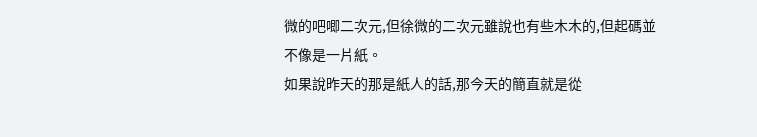微的吧唧二次元,但徐微的二次元雖說也有些木木的,但起碼並不像是一片紙。
如果說昨天的那是紙人的話,那今天的簡直就是從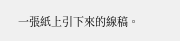一張紙上引下來的線稿。